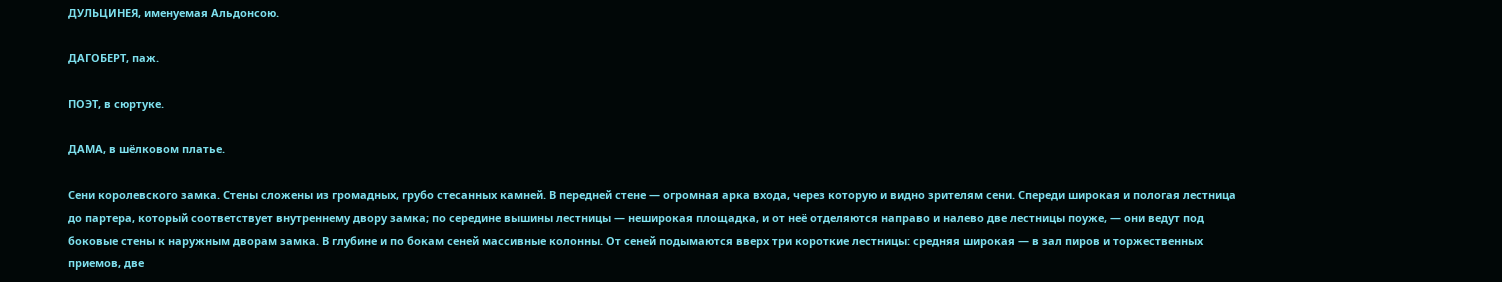ДУЛЬЦИНЕЯ, именуемая Альдонсою.

ДАГОБЕРТ, паж.

ПОЭТ, в сюртуке.

ДАМА, в шёлковом платье.

Сени королевского замка. Стены сложены из громадных, грубо стесанных камней. В передней стене — огромная арка входа, через которую и видно зрителям сени. Спереди широкая и пологая лестница до партера, который соответствует внутреннему двору замка; по середине вышины лестницы — неширокая площадка, и от неё отделяются направо и налево две лестницы поуже, — они ведут под боковые стены к наружным дворам замка. В глубине и по бокам сеней массивные колонны. От сеней подымаются вверх три короткие лестницы: средняя широкая — в зал пиров и торжественных приемов, две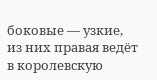боковые — узкие, из них правая ведёт в королевскую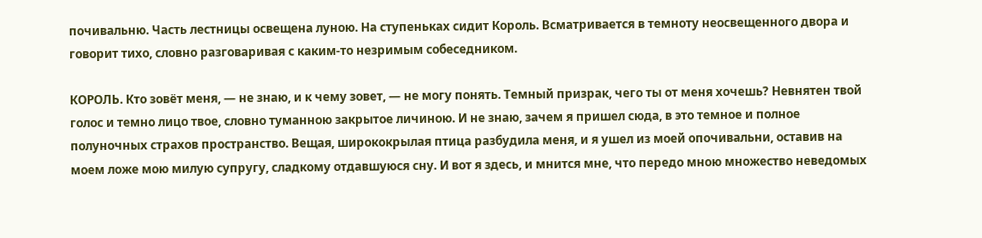почивальню. Часть лестницы освещена луною. На ступеньках сидит Король. Всматривается в темноту неосвещенного двора и говорит тихо, словно разговаривая с каким-то незримым собеседником.

КОРОЛЬ. Кто зовёт меня, — не знаю, и к чему зовет, — не могу понять. Темный призрак, чего ты от меня хочешь? Невнятен твой голос и темно лицо твое, словно туманною закрытое личиною. И не знаю, зачем я пришел сюда, в это темное и полное полуночных страхов пространство. Вещая, ширококрылая птица разбудила меня, и я ушел из моей опочивальни, оставив на моем ложе мою милую супругу, сладкому отдавшуюся сну. И вот я здесь, и мнится мне, что передо мною множество неведомых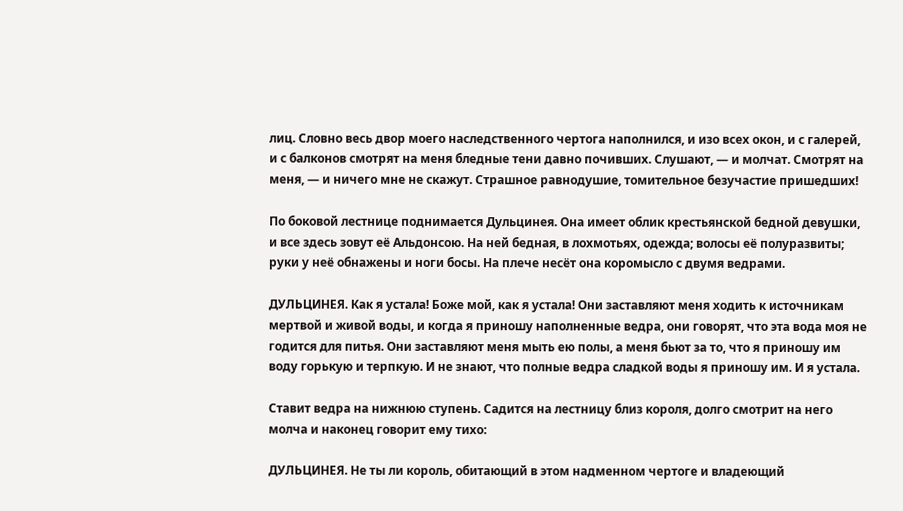лиц. Словно весь двор моего наследственного чертога наполнился, и изо всех окон, и с галерей, и с балконов смотрят на меня бледные тени давно почивших. Слушают, — и молчат. Смотрят на меня, — и ничего мне не скажут. Страшное равнодушие, томительное безучастие пришедших!

По боковой лестнице поднимается Дульцинея. Она имеет облик крестьянской бедной девушки, и все здесь зовут её Альдонсою. На ней бедная, в лохмотьях, одежда; волосы её полуразвиты; руки у неё обнажены и ноги босы. На плече несёт она коромысло с двумя ведрами.

ДУЛЬЦИНЕЯ. Как я устала! Боже мой, как я устала! Они заставляют меня ходить к источникам мертвой и живой воды, и когда я приношу наполненные ведра, они говорят, что эта вода моя не годится для питья. Они заставляют меня мыть ею полы, а меня бьют за то, что я приношу им воду горькую и терпкую. И не знают, что полные ведра сладкой воды я приношу им. И я устала.

Ставит ведра на нижнюю ступень. Садится на лестницу близ короля, долго смотрит на него молча и наконец говорит ему тихо:

ДУЛЬЦИНЕЯ. Не ты ли король, обитающий в этом надменном чертоге и владеющий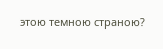этою темною страною?